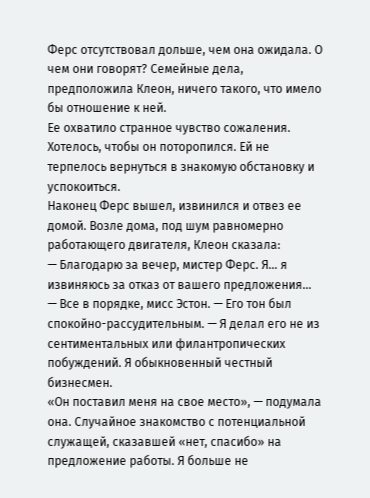Ферс отсутствовал дольше, чем она ожидала. О чем они говорят? Семейные дела, предположила Клеон, ничего такого, что имело бы отношение к ней.
Ее охватило странное чувство сожаления. Хотелось, чтобы он поторопился. Ей не терпелось вернуться в знакомую обстановку и успокоиться.
Наконец Ферс вышел, извинился и отвез ее домой. Возле дома, под шум равномерно работающего двигателя, Клеон сказала:
— Благодарю за вечер, мистер Ферс. Я… я извиняюсь за отказ от вашего предложения…
— Все в порядке, мисс Эстон. — Его тон был спокойно-рассудительным. — Я делал его не из сентиментальных или филантропических побуждений. Я обыкновенный честный бизнесмен.
«Он поставил меня на свое место», — подумала она. Случайное знакомство с потенциальной служащей, сказавшей «нет, спасибо» на предложение работы. Я больше не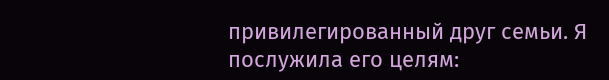привилегированный друг семьи. Я послужила его целям: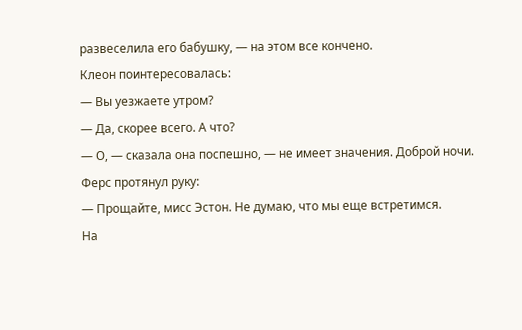развеселила его бабушку, — на этом все кончено.
Клеон поинтересовалась:
— Вы уезжаете утром?
— Да, скорее всего. А что?
— О, — сказала она поспешно, — не имеет значения. Доброй ночи.
Ферс протянул руку:
— Прощайте, мисс Эстон. Не думаю, что мы еще встретимся.
На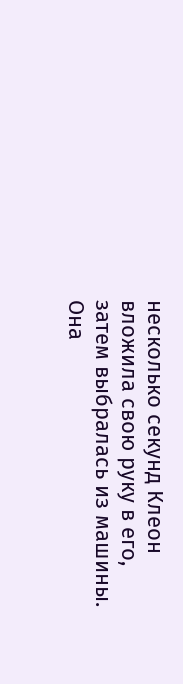несколько секунд Клеон вложила свою руку в его, затем выбралась из машины. Она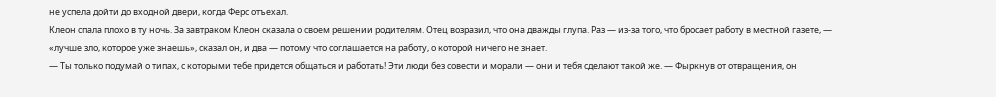не успела дойти до входной двери, когда Ферс отъехал.
Клеон спала плохо в ту ночь. За завтраком Клеон сказала о своем решении родителям. Отец возразил, что она дважды глупа. Раз — из-за того, что бросает работу в местной газете, — «лучше зло, которое уже знаешь», сказал он, и два — потому что соглашается на работу, о которой ничего не знает.
— Ты только подумай о типах, с которыми тебе придется общаться и работать! Эти люди без совести и морали — они и тебя сделают такой же. — Фыркнув от отвращения, он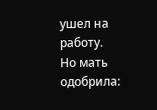ушел на работу.
Но мать одобрила: